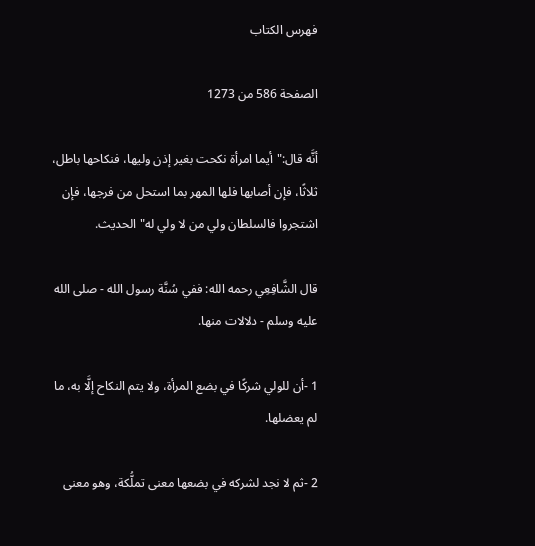فهرس الكتاب

الصفحة 586 من 1273

أنَّه قال:"أيما امرأة نكحت بغير إذن وليها، فنكاحها باطل، ثلاثًا، فإن أصابها فلها المهر بما استحل من فرجها، فإن اشتجروا فالسلطان ولي من لا ولي له"الحديث.

قال الشَّافِعِي رحمه الله: ففي سُنَّة رسول الله - صلى الله عليه وسلم - دلالات منها.

1 -أن للولي شركًا في بضع المرأة، ولا يتم النكاح إلَّا به، ما لم يعضلها.

2 -ثم لا نجد لشركه في بضعها معنى تملُّكة، وهو معنى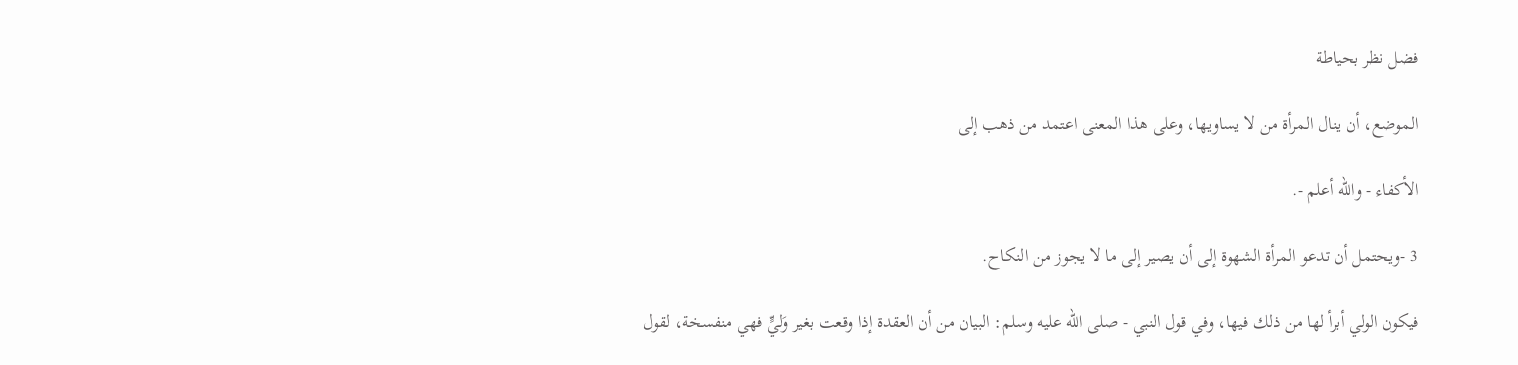فضل نظر بحياطة

الموضع، أن ينال المرأة من لا يساويها، وعلى هذا المعنى اعتمد من ذهب إلى

الأكفاء - والله أعلم -.

3 -ويحتمل أن تدعو المرأة الشهوة إلى أن يصير إلى ما لا يجوز من النكاح.

فيكون الولي أبرأ لها من ذلك فيها، وفي قول النبي - صلى الله عليه وسلم: البيان من أن العقدة إذا وقعت بغير وَليٍّ فهي منفسخة، لقول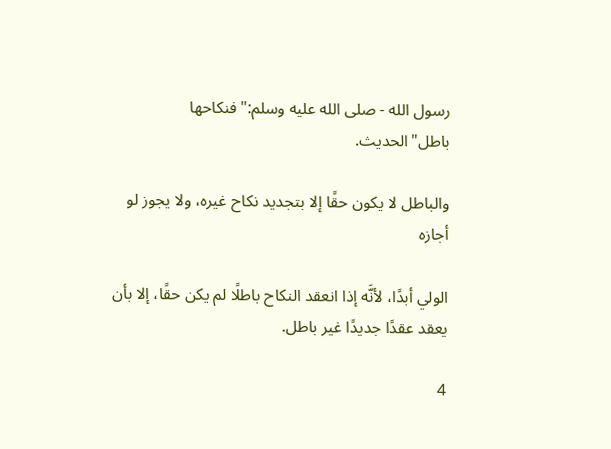رسول الله - صلى الله عليه وسلم:"فنكاحها باطل"الحديث.

والباطل لا يكون حقًا إلا بتجديد نكاح غيره، ولا يجوز لو أجازه

الولي أبدًا، لأنَّه إذا انعقد النكاح باطلًا لم يكن حقًا، إلا بأن يعقد عقدًا جديدًا غير باطل.

4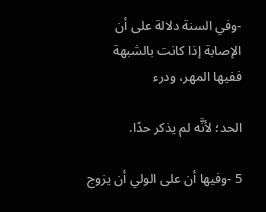-وفي السنة دلالة على أن الإصابة إذا كانت بالشبهة ففيها المهر، ودرء

الحد؛ لأنَّه لم يذكر حدًا.

5 -وفيها أن على الولي أن يزوج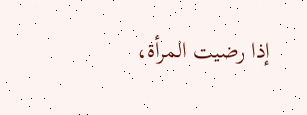إذا رضيت المرأة،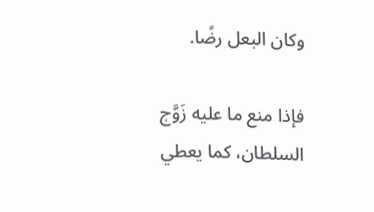وكان البعل رضًا.

فإذا منع ما عليه زَوَّج السلطان، كما يعطي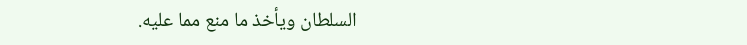السلطان ويأخذ ما منع مما عليه.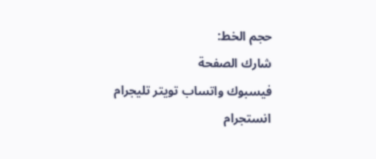حجم الخط:
شارك الصفحة
فيسبوك واتساب تويتر تليجرام انستجرام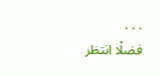. . .
فضلًا انتظر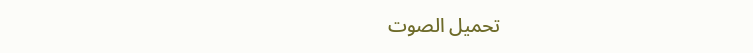تحميل الصوت